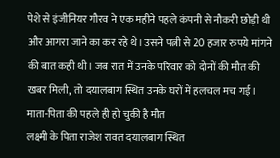पेशे से इंजीनियर गौरव ने एक महीने पहले कंपनी से नौकरी छोड़ी थी और आगरा जाने का कर रहे थे। उसने पत्नी से 20 हजार रुपये मांगने की बात कही थी। जब रात में उनके परिवार को दोनों की मौत की खबर मिली, तो दयालबाग स्थित उनके घरों में हलचल मच गई।
माता-पिता की पहले ही हो चुकी है मौत
लक्ष्मी के पिता राजेश रावत दयालबाग स्थित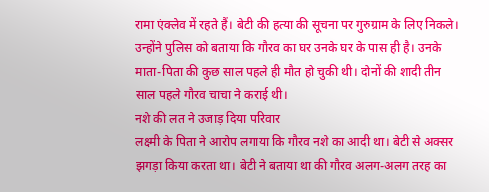रामा एंक्लेव में रहते हैं। बेटी की हत्या की सूचना पर गुरुग्राम के लिए निकले। उन्होंने पुलिस को बताया कि गौरव का घर उनके घर के पास ही है। उनके माता-पिता की कुछ साल पहले ही मौत हो चुकी थी। दोनों की शादी तीन साल पहले गौरव चाचा ने कराई थी।
नशे की लत ने उजाड़ दिया परिवार
लक्ष्मी के पिता ने आरोप लगाया कि गौरव नशे का आदी था। बेटी से अक्सर झगड़ा किया करता था। बेटी ने बताया था की गौरव अलग-अलग तरह का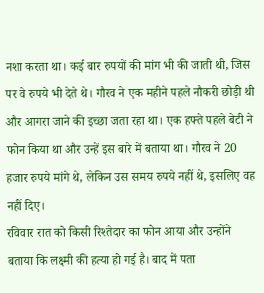नशा करता था। कई बार रुपयों की मांग भी की जाती थी, जिस पर वे रुपये भी देते थे। गौरव ने एक महीने पहले नौकरी छोड़ी थी और आगरा जाने की इच्छा जता रहा था। एक हफ्ते पहले बेटी ने फोन किया था और उन्हें इस बारे में बताया था। गौरव ने 20 हजार रुपये मांगे थे, लेकिन उस समय रुपये नहीं थे, इसलिए वह नहीं दिए।
रविवार रात को किसी रिश्तेदार का फोन आया और उन्होंने बताया कि लक्ष्मी की हत्या हो गई है। बाद में पता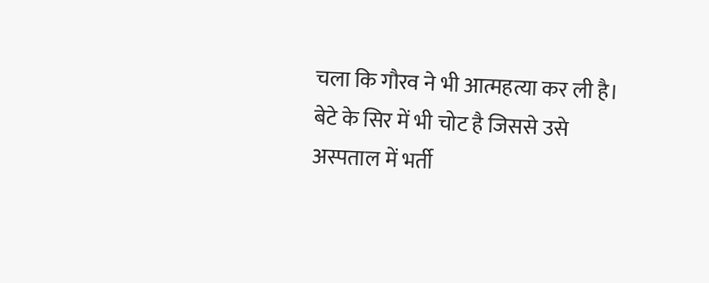चला कि गौरव ने भी आत्महत्या कर ली है। बेटे के सिर में भी चोट है जिससे उसे अस्पताल में भर्ती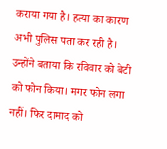कराया गया है। हत्या का कारण अभी पुलिस पता कर रही है।
उन्होंने बताया कि रविवार को बेटी को फोन किया। मगर फोन लगा नहीं। फिर दामाद को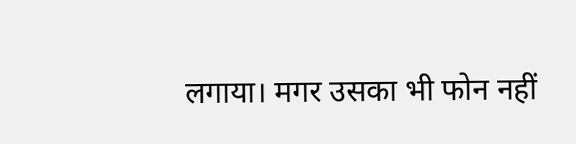लगाया। मगर उसका भी फोन नहीं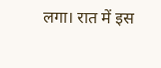लगा। रात में इस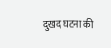दुखद घटना की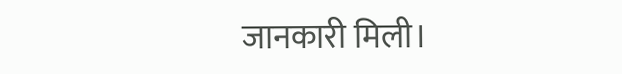जानकारी मिली।